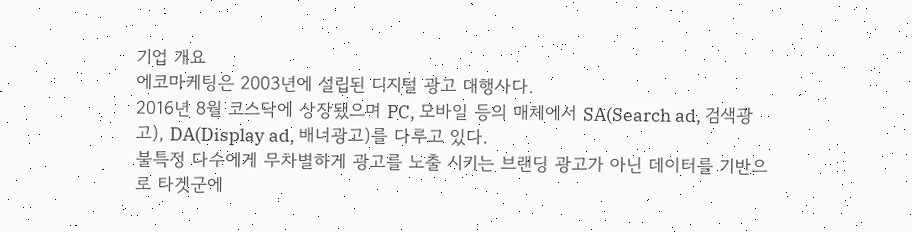기업 개요
에코마케팅은 2003년에 설립된 디지털 광고 대행사다.
2016년 8월 코스닥에 상장됐으며 PC, 모바일 등의 매체에서 SA(Search ad, 검색광고), DA(Display ad, 배너광고)를 다루고 있다.
불특정 다수에게 무차별하게 광고를 노출 시키는 브랜딩 광고가 아닌 데이터를 기반으로 타겟군에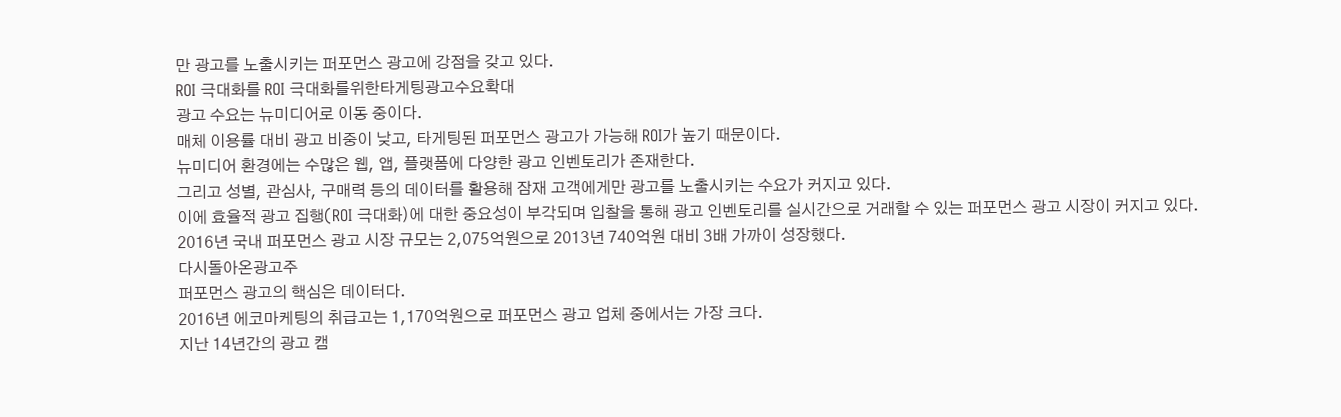만 광고를 노출시키는 퍼포먼스 광고에 강점을 갖고 있다.
ROI 극대화를 ROI 극대화를위한타게팅광고수요확대
광고 수요는 뉴미디어로 이동 중이다.
매체 이용률 대비 광고 비중이 낮고, 타게팅된 퍼포먼스 광고가 가능해 ROI가 높기 때문이다.
뉴미디어 환경에는 수많은 웹, 앱, 플랫폼에 다양한 광고 인벤토리가 존재한다.
그리고 성별, 관심사, 구매력 등의 데이터를 활용해 잠재 고객에게만 광고를 노출시키는 수요가 커지고 있다.
이에 효율적 광고 집행(ROI 극대화)에 대한 중요성이 부각되며 입찰을 통해 광고 인벤토리를 실시간으로 거래할 수 있는 퍼포먼스 광고 시장이 커지고 있다.
2016년 국내 퍼포먼스 광고 시장 규모는 2,075억원으로 2013년 740억원 대비 3배 가까이 성장했다.
다시돌아온광고주
퍼포먼스 광고의 핵심은 데이터다.
2016년 에코마케팅의 취급고는 1,170억원으로 퍼포먼스 광고 업체 중에서는 가장 크다.
지난 14년간의 광고 캠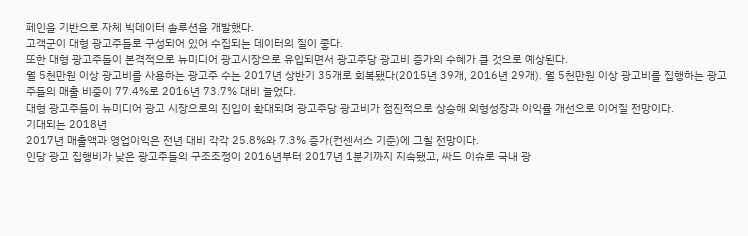페인을 기반으로 자체 빅데이터 솔루션을 개발했다.
고객군이 대형 광고주들로 구성되어 있어 수집되는 데이터의 질이 좋다.
또한 대형 광고주들이 본격적으로 뉴미디어 광고시장으로 유입되면서 광고주당 광고비 증가의 수혜가 클 것으로 예상된다.
월 5천만원 이상 광고비를 사용하는 광고주 수는 2017년 상반기 35개로 회복됐다(2015년 39개, 2016년 29개). 월 5천만원 이상 광고비를 집행하는 광고주들의 매출 비중이 77.4%로 2016년 73.7% 대비 늘었다.
대형 광고주들이 뉴미디어 광고 시장으로의 진입이 확대되며 광고주당 광고비가 점진적으로 상승해 외형성장과 이익률 개선으로 이어질 전망이다.
기대되는 2018년
2017년 매출액과 영업이익은 전년 대비 각각 25.8%와 7.3% 증가(컨센서스 기준)에 그칠 전망이다.
인당 광고 집행비가 낮은 광고주들의 구조조정이 2016년부터 2017년 1분기까지 지속됐고, 싸드 이슈로 국내 광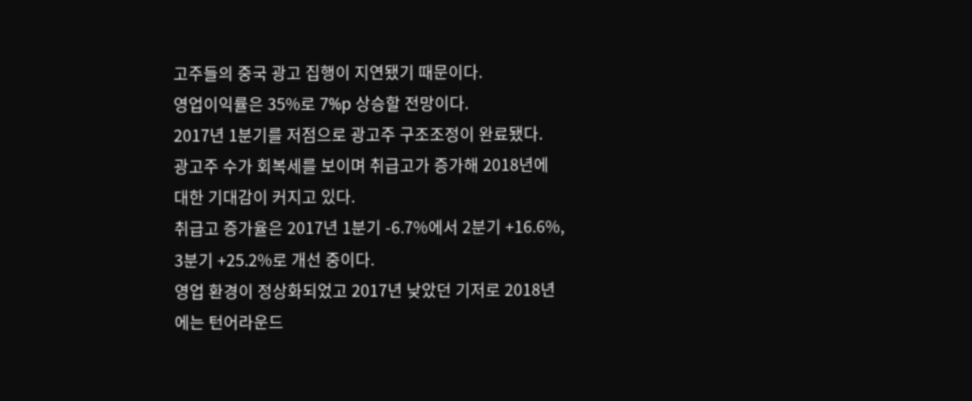고주들의 중국 광고 집행이 지연됐기 때문이다.
영업이익률은 35%로 7%p 상승할 전망이다.
2017년 1분기를 저점으로 광고주 구조조정이 완료됐다.
광고주 수가 회복세를 보이며 취급고가 증가해 2018년에 대한 기대감이 커지고 있다.
취급고 증가율은 2017년 1분기 -6.7%에서 2분기 +16.6%, 3분기 +25.2%로 개선 중이다.
영업 환경이 정상화되었고 2017년 낮았던 기저로 2018년에는 턴어라운드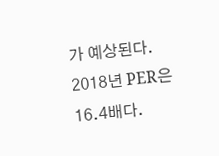가 예상된다.
2018년 PER은 16.4배다.